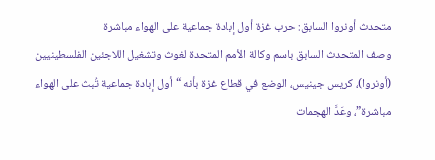متحدث أونروا السابق: حرب غزة أول إبادة جماعية على الهواء مباشرة
وصف المتحدث السابق باسم وكالة الأمم المتحدة لغوث وتشغيل اللاجئين الفلسطينيين (أونروا)، كريس جينيس، الوضع في قطاع غزة بأنه “أول إبادة جماعية تُبث على الهواء مباشرة”، وعَدَّ الهجمات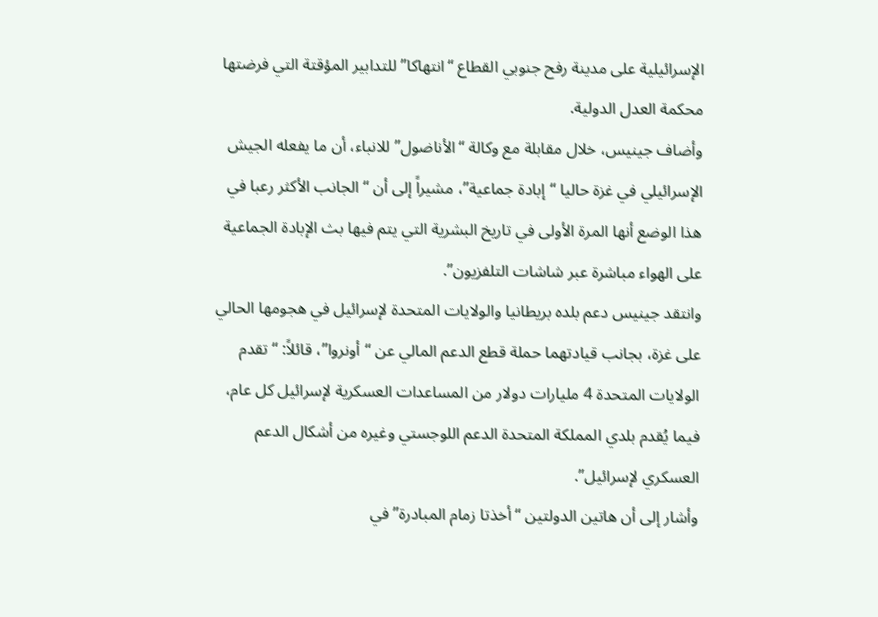الإسرائيلية على مدينة رفح جنوبي القطاع “انتهاكا” للتدابير المؤقتة التي فرضتها محكمة العدل الدولية.
وأضاف جينيس، خلال مقابلة مع وكالة “الأناضول” للانباء، أن ما يفعله الجيش الإسرائيلي في غزة حاليا “إبادة جماعية”، مشيراً إلى أن “الجانب الأكثر رعبا في هذا الوضع أنها المرة الأولى في تاريخ البشرية التي يتم فيها بث الإبادة الجماعية على الهواء مباشرة عبر شاشات التلفزيون”.
وانتقد جينيس دعم بلده بريطانيا والولايات المتحدة لإسرائيل في هجومها الحالي على غزة، بجانب قيادتهما حملة قطع الدعم المالي عن “أونروا”، قائلاً: “تقدم الولايات المتحدة 4 مليارات دولار من المساعدات العسكرية لإسرائيل كل عام، فيما يُقدم بلدي المملكة المتحدة الدعم اللوجستي وغيره من أشكال الدعم العسكري لإسرائيل”.
وأشار إلى أن هاتين الدولتين “أخذتا زمام المبادرة” في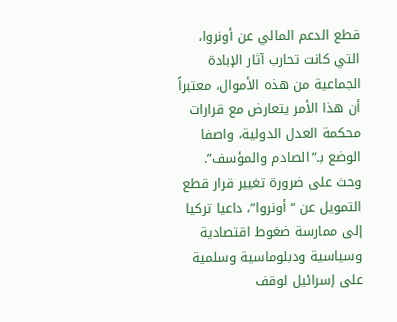قطع الدعم المالي عن أونروا، التي كانت تحارب آثار الإبادة الجماعية من هذه الأموال، معتبراً أن هذا الأمر يتعارض مع قرارات محكمة العدل الدولية، واصفا الوضع بـ”الصادم والمؤسف”.
وحث على ضرورة تغيير قرار قطع التمويل عن “أونروا”، داعيا تركيا إلى ممارسة ضغوط اقتصادية وسياسية ودبلوماسية وسلمية على إسرائيل لوقف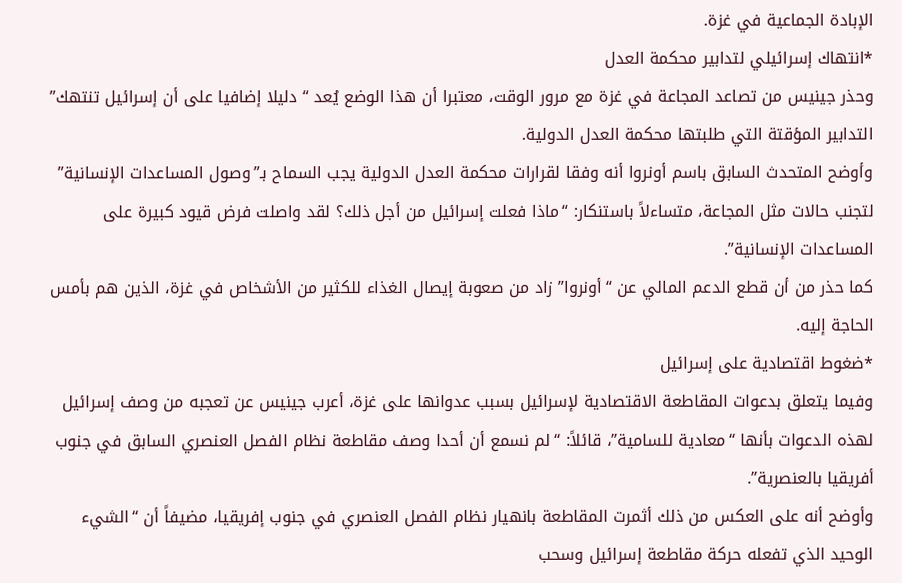الإبادة الجماعية في غزة.
*انتهاك إسرائيلي لتدابير محكمة العدل
وحذر جينيس من تصاعد المجاعة في غزة مع مرور الوقت، معتبرا أن هذا الوضع يُعد “دليلا إضافيا على أن إسرائيل تنتهك” التدابير المؤقتة التي طلبتها محكمة العدل الدولية.
وأوضح المتحدث السابق باسم أونروا أنه وفقا لقرارات محكمة العدل الدولية يجب السماح بـ”وصول المساعدات الإنسانية” لتجنب حالات مثل المجاعة، متساءلاً باستنكار: “ماذا فعلت إسرائيل من أجل ذلك؟ لقد واصلت فرض قيود كبيرة على المساعدات الإنسانية”.
كما حذر من أن قطع الدعم المالي عن “أونروا” زاد من صعوبة إيصال الغذاء للكثير من الأشخاص في غزة، الذين هم بأمس الحاجة إليه.
*ضغوط اقتصادية على إسرائيل
وفيما يتعلق بدعوات المقاطعة الاقتصادية لإسرائيل بسبب عدوانها على غزة، أعرب جينيس عن تعجبه من وصف إسرائيل لهذه الدعوات بأنها “معادية للسامية”، قائلاً: “لم نسمع أن أحدا وصف مقاطعة نظام الفصل العنصري السابق في جنوب أفريقيا بالعنصرية”.
وأوضح أنه على العكس من ذلك أثمرت المقاطعة بانهيار نظام الفصل العنصري في جنوب إفريقيا، مضيفاً أن “الشيء الوحيد الذي تفعله حركة مقاطعة إسرائيل وسحب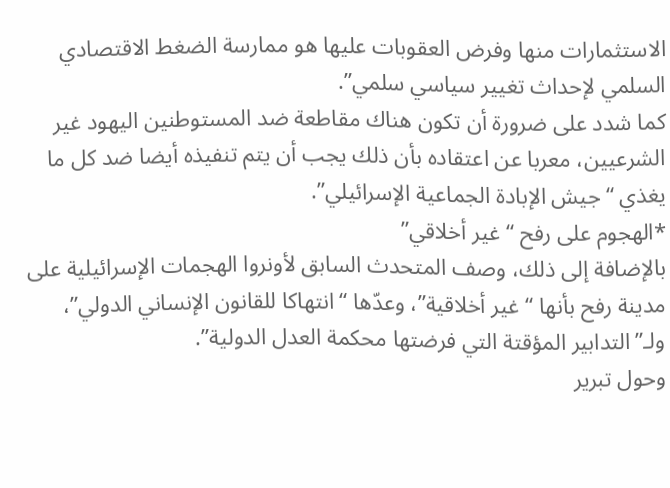الاستثمارات منها وفرض العقوبات عليها هو ممارسة الضغط الاقتصادي السلمي لإحداث تغيير سياسي سلمي”.
كما شدد على ضرورة أن تكون هناك مقاطعة ضد المستوطنين اليهود غير الشرعيين، معربا عن اعتقاده بأن ذلك يجب أن يتم تنفيذه أيضا ضد كل ما يغذي “جيش الإبادة الجماعية الإسرائيلي”.
*الهجوم على رفح “غير أخلاقي”
بالإضافة إلى ذلك، وصف المتحدث السابق لأونروا الهجمات الإسرائيلية على مدينة رفح بأنها “غير أخلاقية”، وعدّها “انتهاكا للقانون الإنساني الدولي”، ولـ”التدابير المؤقتة التي فرضتها محكمة العدل الدولية”.
وحول تبرير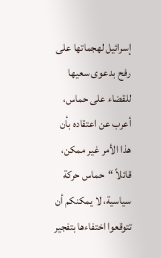إسرائيل لهجماتها على رفح بدعوى سعيها للقضاء على حماس، أعرب عن اعتقاده بأن هذا الأمر غير ممكن، قائلاً “حماس حركة سياسية، لا يمكنكم أن تتوقعوا اختفاءها بتفجير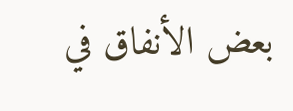بعض الأنفاق في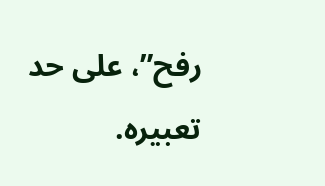رفح”، على حد تعبيره.